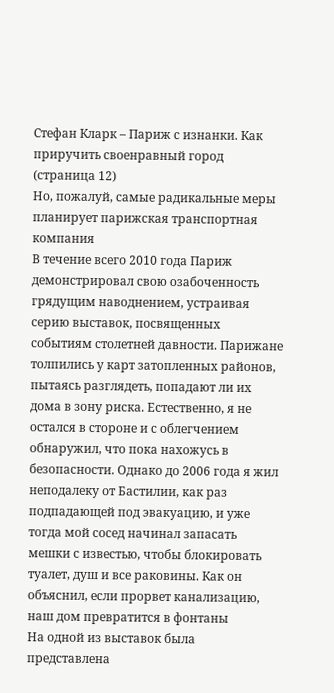Стефан Кларк – Париж с изнанки. Как приручить своенравный город (страница 12)
Но, пожалуй, самые радикальные меры планирует парижская транспортная компания
В течение всего 2010 года Париж демонстрировал свою озабоченность грядущим наводнением, устраивая серию выставок, посвященных событиям столетней давности. Парижане толпились у карт затопленных районов, пытаясь разглядеть, попадают ли их дома в зону риска. Естественно, я не остался в стороне и с облегчением обнаружил, что пока нахожусь в безопасности. Однако до 2006 года я жил неподалеку от Бастилии, как раз подпадающей под эвакуацию, и уже тогда мой сосед начинал запасать мешки с известью, чтобы блокировать туалет, душ и все раковины. Как он объяснил, если прорвет канализацию, наш дом превратится в фонтаны
На одной из выставок была представлена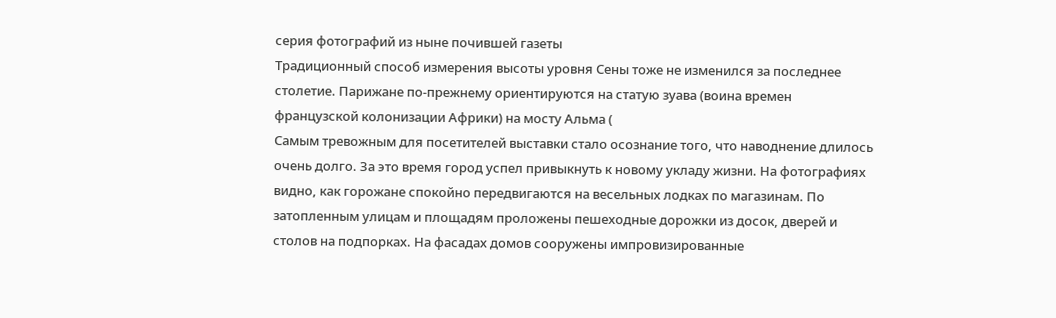серия фотографий из ныне почившей газеты
Традиционный способ измерения высоты уровня Сены тоже не изменился за последнее столетие. Парижане по-прежнему ориентируются на статую зуава (воина времен французской колонизации Африки) на мосту Альма (
Самым тревожным для посетителей выставки стало осознание того, что наводнение длилось очень долго. За это время город успел привыкнуть к новому укладу жизни. На фотографиях видно, как горожане спокойно передвигаются на весельных лодках по магазинам. По затопленным улицам и площадям проложены пешеходные дорожки из досок, дверей и столов на подпорках. На фасадах домов сооружены импровизированные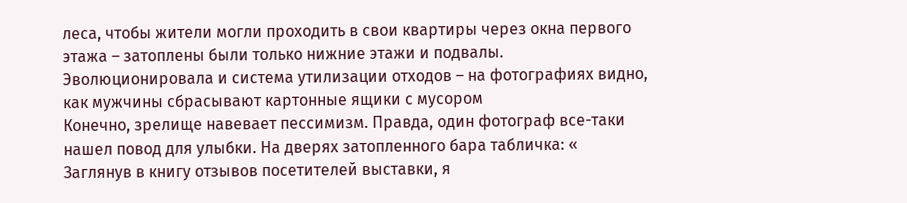леса, чтобы жители могли проходить в свои квартиры через окна первого этажа – затоплены были только нижние этажи и подвалы.
Эволюционировала и система утилизации отходов – на фотографиях видно, как мужчины сбрасывают картонные ящики с мусором
Конечно, зрелище навевает пессимизм. Правда, один фотограф все-таки нашел повод для улыбки. На дверях затопленного бара табличка: «
Заглянув в книгу отзывов посетителей выставки, я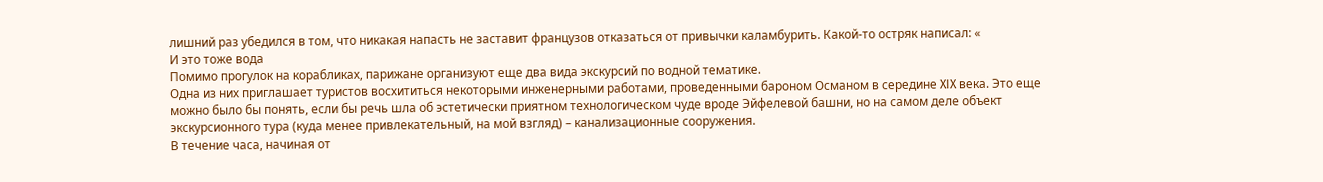лишний раз убедился в том, что никакая напасть не заставит французов отказаться от привычки каламбурить. Какой-то остряк написал: «
И это тоже вода
Помимо прогулок на корабликах, парижане организуют еще два вида экскурсий по водной тематике.
Одна из них приглашает туристов восхититься некоторыми инженерными работами, проведенными бароном Османом в середине XIX века. Это еще можно было бы понять, если бы речь шла об эстетически приятном технологическом чуде вроде Эйфелевой башни, но на самом деле объект экскурсионного тура (куда менее привлекательный, на мой взгляд) – канализационные сооружения.
В течение часа, начиная от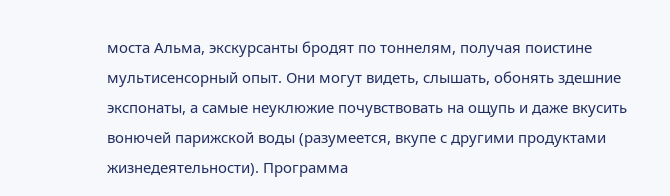моста Альма, экскурсанты бродят по тоннелям, получая поистине мультисенсорный опыт. Они могут видеть, слышать, обонять здешние экспонаты, а самые неуклюжие почувствовать на ощупь и даже вкусить вонючей парижской воды (разумеется, вкупе с другими продуктами жизнедеятельности). Программа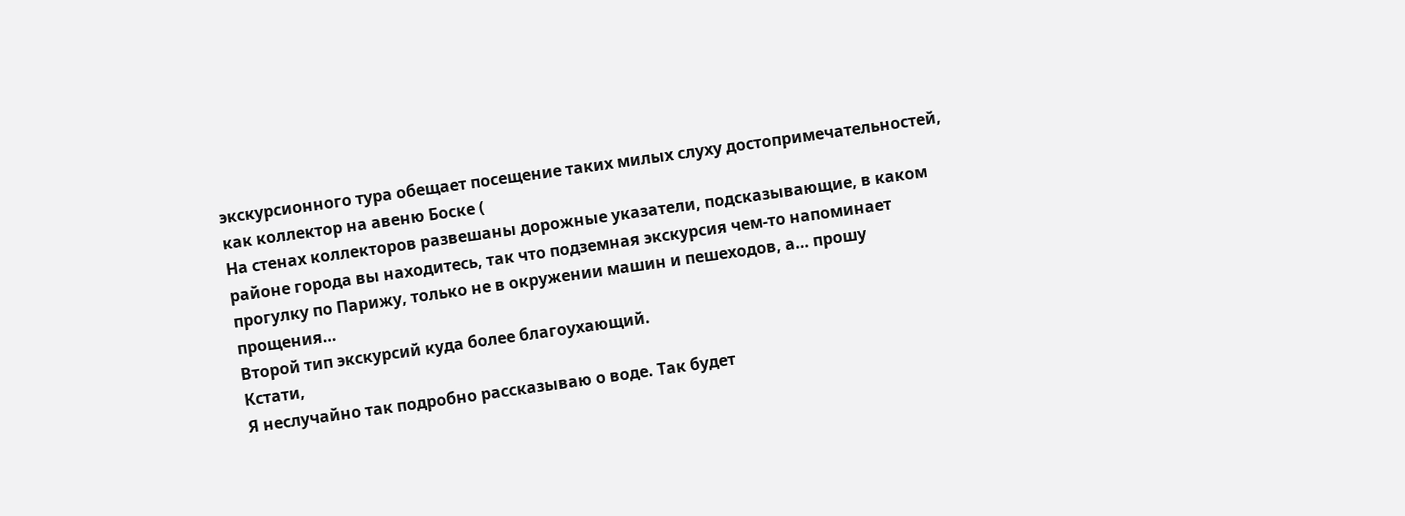экскурсионного тура обещает посещение таких милых слуху достопримечательностей, как коллектор на авеню Боске (
На стенах коллекторов развешаны дорожные указатели, подсказывающие, в каком районе города вы находитесь, так что подземная экскурсия чем-то напоминает прогулку по Парижу, только не в окружении машин и пешеходов, а… прошу прощения…
Второй тип экскурсий куда более благоухающий.
Кстати,
Я неслучайно так подробно рассказываю о воде. Так будет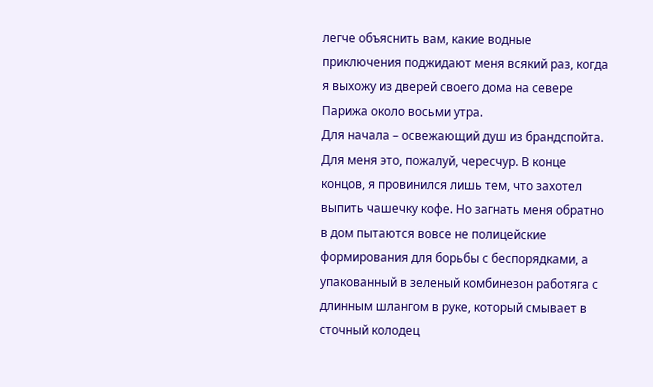легче объяснить вам, какие водные приключения поджидают меня всякий раз, когда я выхожу из дверей своего дома на севере Парижа около восьми утра.
Для начала – освежающий душ из брандспойта. Для меня это, пожалуй, чересчур. В конце концов, я провинился лишь тем, что захотел выпить чашечку кофе. Но загнать меня обратно в дом пытаются вовсе не полицейские формирования для борьбы с беспорядками, а упакованный в зеленый комбинезон работяга с длинным шлангом в руке, который смывает в сточный колодец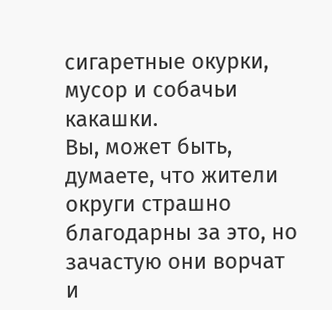сигаретные окурки, мусор и собачьи какашки.
Вы, может быть, думаете, что жители округи страшно благодарны за это, но зачастую они ворчат и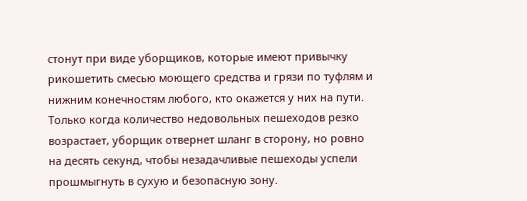стонут при виде уборщиков, которые имеют привычку рикошетить смесью моющего средства и грязи по туфлям и нижним конечностям любого, кто окажется у них на пути. Только когда количество недовольных пешеходов резко возрастает, уборщик отвернет шланг в сторону, но ровно на десять секунд, чтобы незадачливые пешеходы успели прошмыгнуть в сухую и безопасную зону.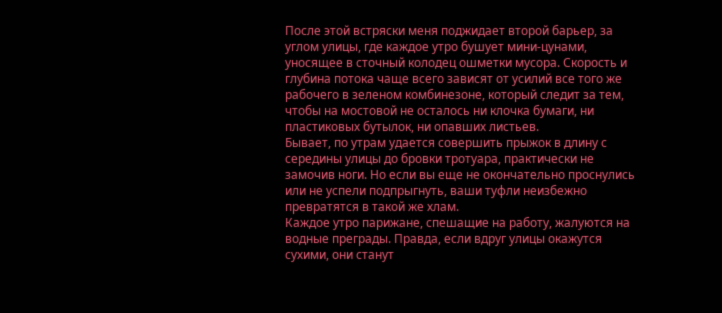После этой встряски меня поджидает второй барьер, за углом улицы, где каждое утро бушует мини-цунами, уносящее в сточный колодец ошметки мусора. Скорость и глубина потока чаще всего зависят от усилий все того же рабочего в зеленом комбинезоне, который следит за тем, чтобы на мостовой не осталось ни клочка бумаги, ни пластиковых бутылок, ни опавших листьев.
Бывает, по утрам удается совершить прыжок в длину с середины улицы до бровки тротуара, практически не замочив ноги. Но если вы еще не окончательно проснулись или не успели подпрыгнуть, ваши туфли неизбежно превратятся в такой же хлам.
Каждое утро парижане, спешащие на работу, жалуются на водные преграды. Правда, если вдруг улицы окажутся сухими, они станут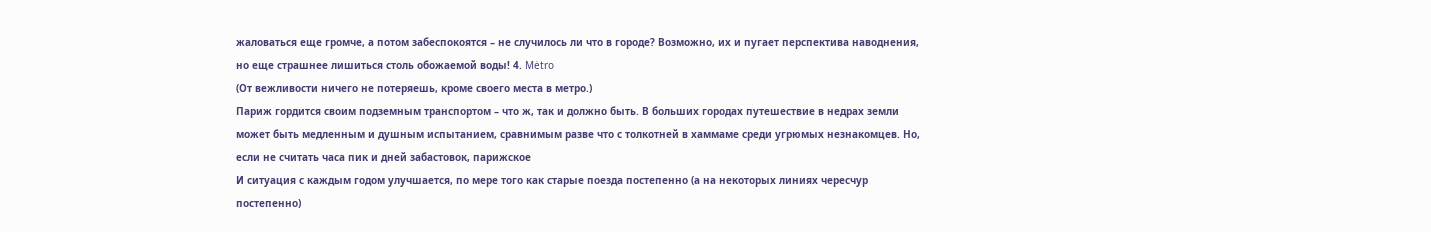жаловаться еще громче, а потом забеспокоятся – не случилось ли что в городе? Возможно, их и пугает перспектива наводнения, но еще страшнее лишиться столь обожаемой воды! 4. Mėtro
(От вежливости ничего не потеряешь, кроме своего места в метро.)
Париж гордится своим подземным транспортом – что ж, так и должно быть. В больших городах путешествие в недрах земли может быть медленным и душным испытанием, сравнимым разве что с толкотней в хаммаме среди угрюмых незнакомцев. Но, если не считать часа пик и дней забастовок, парижское
И ситуация с каждым годом улучшается, по мере того как старые поезда постепенно (а на некоторых линиях чересчур постепенно)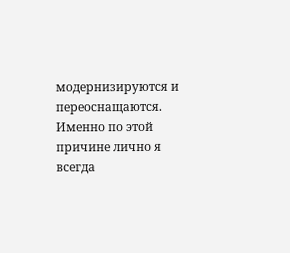модернизируются и переоснащаются. Именно по этой причине лично я всегда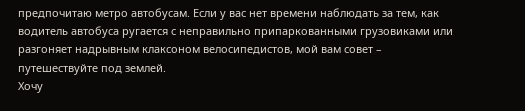предпочитаю метро автобусам. Если у вас нет времени наблюдать за тем, как водитель автобуса ругается с неправильно припаркованными грузовиками или разгоняет надрывным клаксоном велосипедистов, мой вам совет – путешествуйте под землей.
Хочу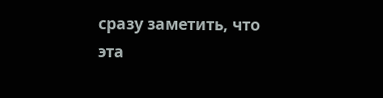сразу заметить, что эта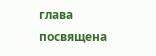глава посвящена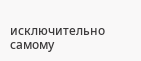исключительно самому